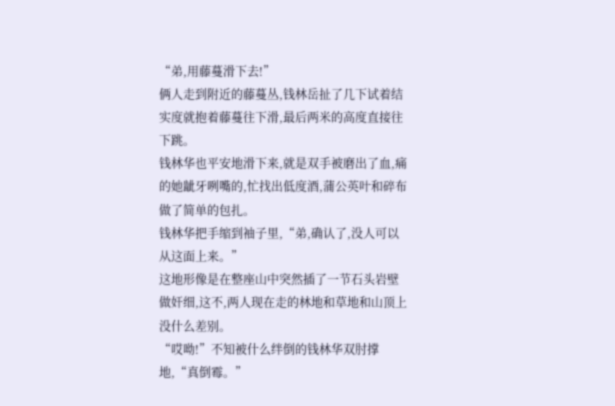“弟,用藤蔓滑下去!”
俩人走到附近的藤蔓丛,钱林岳扯了几下试着结实度就抱着藤蔓往下滑,最后两米的高度直接往下跳。
钱林华也平安地滑下来,就是双手被磨出了血,痛的她龇牙咧嘴的,忙找出低度酒,蒲公英叶和碎布做了简单的包扎。
钱林华把手缩到袖子里,“弟,确认了,没人可以从这面上来。”
这地形像是在整座山中突然插了一节石头岩壁做奸细,这不,两人现在走的林地和草地和山顶上没什么差别。
“哎呦!”不知被什么绊倒的钱林华双肘撑地,“真倒霉。”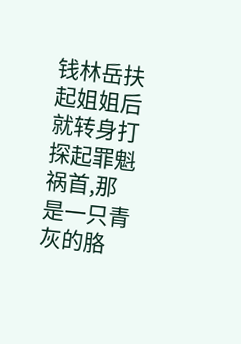钱林岳扶起姐姐后就转身打探起罪魁祸首,那是一只青灰的胳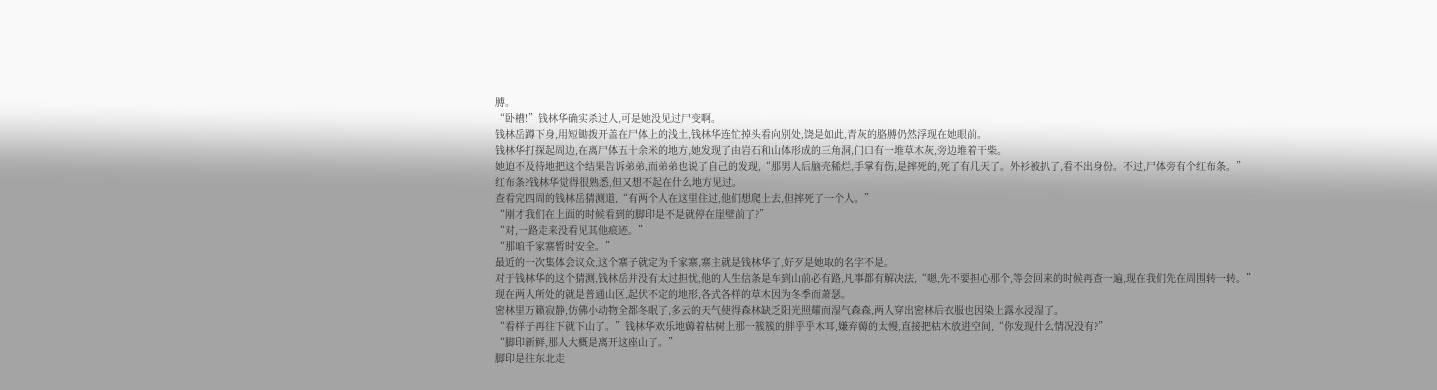膊。
“卧槽!”钱林华确实杀过人,可是她没见过尸变啊。
钱林岳蹲下身,用短锄拨开盖在尸体上的浅土,钱林华连忙掉头看向别处,饶是如此,青灰的胳膊仍然浮现在她眼前。
钱林华打探起周边,在离尸体五十余米的地方,她发现了由岩石和山体形成的三角洞,门口有一堆草木灰,旁边堆着干柴。
她迫不及待地把这个结果告诉弟弟,而弟弟也说了自己的发现,“那男人后脑壳稀烂,手掌有伤,是摔死的,死了有几天了。外衫被扒了,看不出身份。不过,尸体旁有个红布条。”
红布条?钱林华觉得很熟悉,但又想不起在什么地方见过。
查看完四周的钱林岳猜测道,“有两个人在这里住过,他们想爬上去,但摔死了一个人。”
“刚才我们在上面的时候看到的脚印是不是就停在崖壁前了?”
“对,一路走来没看见其他痕迹。”
“那咱千家寨暂时安全。”
最近的一次集体会议众,这个寨子就定为千家寨,寨主就是钱林华了,好歹是她取的名字不是。
对于钱林华的这个猜测,钱林岳并没有太过担忧,他的人生信条是车到山前必有路,凡事都有解决法,“嗯,先不要担心那个,等会回来的时候再查一遍,现在我们先在周围转一转。”
现在两人所处的就是普通山区,起伏不定的地形,各式各样的草木因为冬季而萧瑟。
密林里万籁寂静,仿佛小动物全都冬眠了,多云的天气使得森林缺乏阳光照耀而湿气森森,两人穿出密林后衣服也因染上露水浸湿了。
“看样子再往下就下山了。”钱林华欢乐地薅着枯树上那一簇簇的胖乎乎木耳,嫌弃薅的太慢,直接把枯木放进空间,“你发现什么情况没有?”
“脚印新鲜,那人大概是离开这座山了。”
脚印是往东北走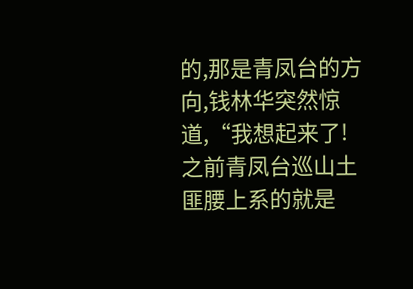的,那是青凤台的方向,钱林华突然惊道,“我想起来了!之前青凤台巡山土匪腰上系的就是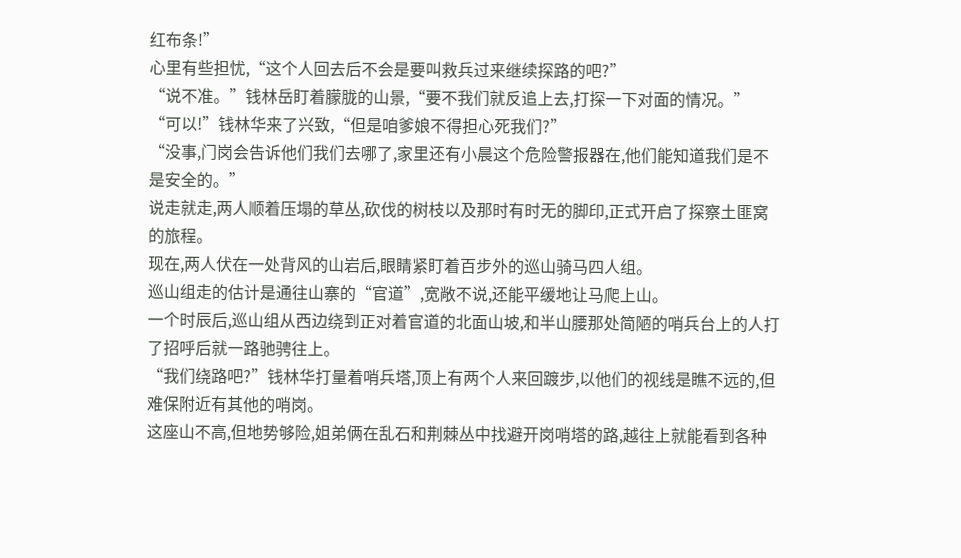红布条!”
心里有些担忧,“这个人回去后不会是要叫救兵过来继续探路的吧?”
“说不准。”钱林岳盯着朦胧的山景,“要不我们就反追上去,打探一下对面的情况。”
“可以!”钱林华来了兴致,“但是咱爹娘不得担心死我们?”
“没事,门岗会告诉他们我们去哪了,家里还有小晨这个危险警报器在,他们能知道我们是不是安全的。”
说走就走,两人顺着压塌的草丛,砍伐的树枝以及那时有时无的脚印,正式开启了探察土匪窝的旅程。
现在,两人伏在一处背风的山岩后,眼睛紧盯着百步外的巡山骑马四人组。
巡山组走的估计是通往山寨的“官道”,宽敞不说,还能平缓地让马爬上山。
一个时辰后,巡山组从西边绕到正对着官道的北面山坡,和半山腰那处简陋的哨兵台上的人打了招呼后就一路驰骋往上。
“我们绕路吧?”钱林华打量着哨兵塔,顶上有两个人来回踱步,以他们的视线是瞧不远的,但难保附近有其他的哨岗。
这座山不高,但地势够险,姐弟俩在乱石和荆棘丛中找避开岗哨塔的路,越往上就能看到各种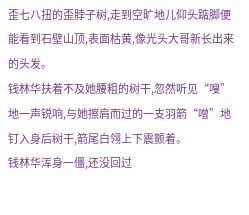歪七八扭的歪脖子树,走到空旷地儿仰头踮脚便能看到石壁山顶,表面枯黄,像光头大哥新长出来的头发。
钱林华扶着不及她腰粗的树干,忽然听见“嗖”地一声锐响,与她擦肩而过的一支羽箭“噌”地钉入身后树干,箭尾白翎上下震颤着。
钱林华浑身一僵,还没回过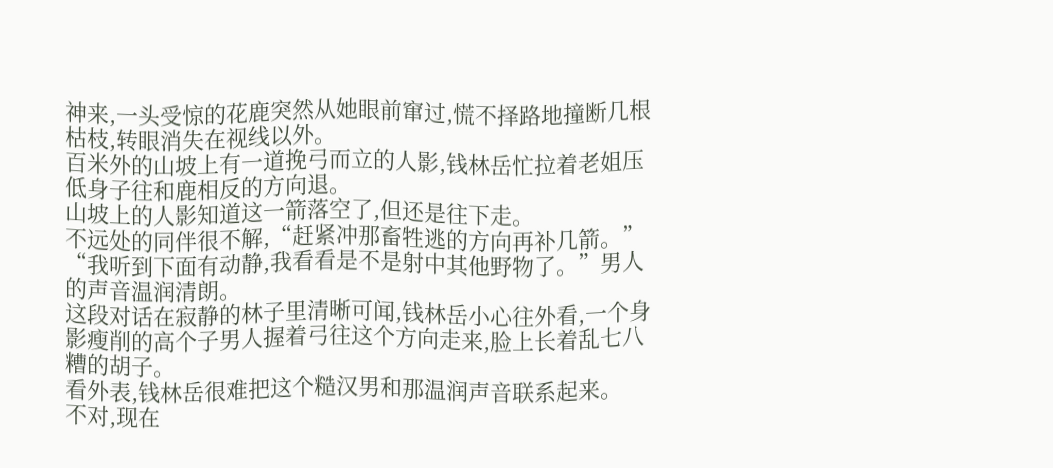神来,一头受惊的花鹿突然从她眼前窜过,慌不择路地撞断几根枯枝,转眼消失在视线以外。
百米外的山坡上有一道挽弓而立的人影,钱林岳忙拉着老姐压低身子往和鹿相反的方向退。
山坡上的人影知道这一箭落空了,但还是往下走。
不远处的同伴很不解,“赶紧冲那畜牲逃的方向再补几箭。”
“我听到下面有动静,我看看是不是射中其他野物了。”男人的声音温润清朗。
这段对话在寂静的林子里清晰可闻,钱林岳小心往外看,一个身影瘦削的高个子男人握着弓往这个方向走来,脸上长着乱七八糟的胡子。
看外表,钱林岳很难把这个糙汉男和那温润声音联系起来。
不对,现在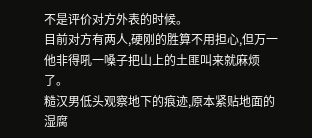不是评价对方外表的时候。
目前对方有两人,硬刚的胜算不用担心,但万一他非得吼一嗓子把山上的土匪叫来就麻烦了。
糙汉男低头观察地下的痕迹,原本紧贴地面的湿腐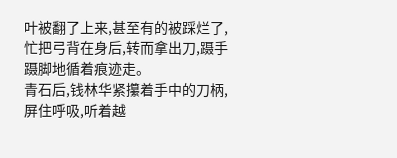叶被翻了上来,甚至有的被踩烂了,忙把弓背在身后,转而拿出刀,蹑手蹑脚地循着痕迹走。
青石后,钱林华紧攥着手中的刀柄,屏住呼吸,听着越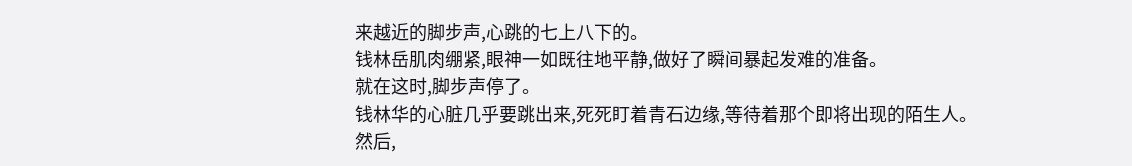来越近的脚步声,心跳的七上八下的。
钱林岳肌肉绷紧,眼神一如既往地平静,做好了瞬间暴起发难的准备。
就在这时,脚步声停了。
钱林华的心脏几乎要跳出来,死死盯着青石边缘,等待着那个即将出现的陌生人。
然后,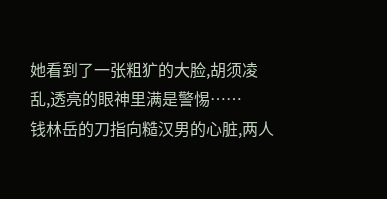她看到了一张粗犷的大脸,胡须凌乱,透亮的眼神里满是警惕……
钱林岳的刀指向糙汉男的心脏,两人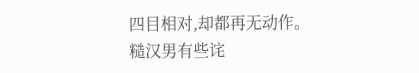四目相对,却都再无动作。
糙汉男有些诧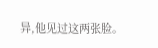异,他见过这两张脸。